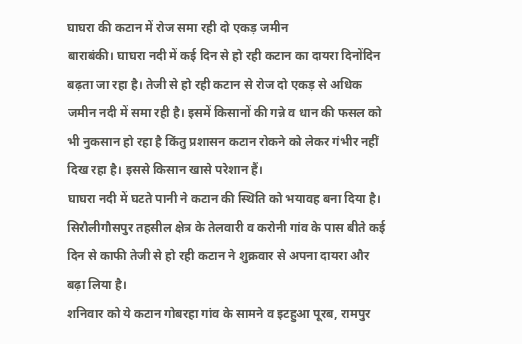घाघरा की कटान में रोज समा रही दो एकड़ जमीन
बाराबंकी। घाघरा नदी में कई दिन से हो रही कटान का दायरा दिनोंदिन बढ़ता जा रहा है। तेजी से हो रही कटान से रोज दो एकड़ से अधिक जमीन नदी में समा रही है। इसमें किसानों की गन्ने व धान की फसल को भी नुकसान हो रहा है किंतु प्रशासन कटान रोकने को लेकर गंभीर नहीं दिख रहा है। इससे किसान खासे परेशान हैं।
घाघरा नदी में घटते पानी ने कटान की स्थिति को भयावह बना दिया है। सिरौलीगौसपुर तहसील क्षेत्र के तेलवारी व करोनी गांव के पास बीते कई दिन से काफी तेजी से हो रही कटान ने शुक्रवार से अपना दायरा और बढ़ा लिया है।
शनिवार को ये कटान गोबरहा गांव के सामने व इटहुआ पूरब, रामपुर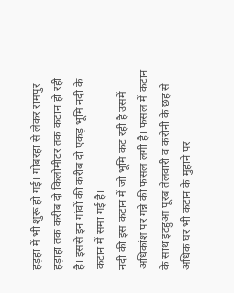हड़हा में भी शुरू हो गई। गोबरहा से लेकर रामपुर हड़ाहा तक करीब दो किलोमीटर तक कटान हो रही है। इससे इन गांवों की करीब दो एकड़ भूमि नदी के कटान में समा गई है।
नदी की इस कटान में जो भूमि कट रही है उसमें अधिकांश पर गन्ने की फसल लगी है। फसल में कटान के साथ इटहुआ पूरब तेलवारी व करोनी के छह से अधिक घर भी कटान के मुहाने पर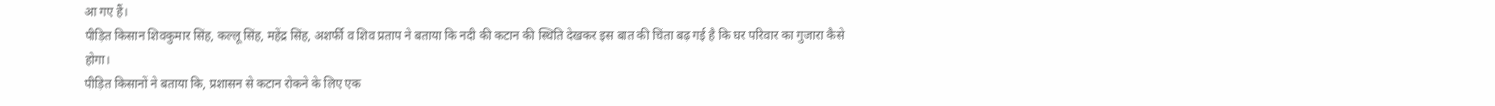आ गए हैं।
पीड़ित किसान शिवकुमार सिंह, कल्लू सिंह, महेंद्र सिंह, अशर्फी व शिव प्रताप ने बताया कि नदी की कटान की स्थिति देखकर इस बात की चिंता बढ़ गई है कि घर परिवार का गुजारा कैसे होगा।
पीड़ित किसानों ने बताया कि, प्रशासन से कटान रोकने के लिए एक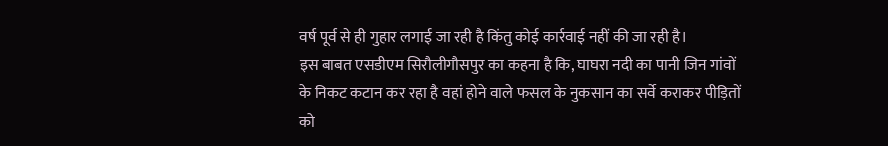वर्ष पूर्व से ही गुहार लगाई जा रही है किंतु कोई कार्रवाई नहीं की जा रही है।
इस बाबत एसडीएम सिरौलीगौसपुर का कहना है कि, घाघरा नदी का पानी जिन गांवों के निकट कटान कर रहा है वहां होने वाले फसल के नुकसान का सर्वे कराकर पीड़ितों को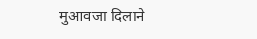मुआवजा दिलाने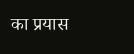का प्रयास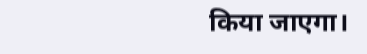किया जाएगा।